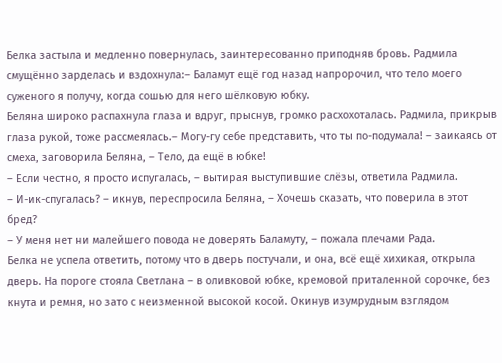Белка застыла и медленно повернулась, заинтересованно приподняв бровь. Радмила смущённо зарделась и вздохнула:– Баламут ещё год назад напророчил, что тело моего суженого я получу, когда сошью для него шёлковую юбку.
Беляна широко распахнула глаза и вдруг, прыснув, громко расхохоталась. Радмила, прикрыв глаза рукой, тоже рассмеялась.– Могу-гу себе представить, что ты по-подумала! – заикаясь от смеха, заговорила Беляна, – Тело, да ещё в юбке!
– Если честно, я просто испугалась, – вытирая выступившие слёзы, ответила Радмила.
– И-ик-спугалась? – икнув, переспросила Беляна, – Хочешь сказать, что поверила в этот бред?
– У меня нет ни малейшего повода не доверять Баламуту, – пожала плечами Рада.
Белка не успела ответить, потому что в дверь постучали, и она, всё ещё хихикая, открыла дверь. На пороге стояла Светлана – в оливковой юбке, кремовой приталенной сорочке, без кнута и ремня, но зато с неизменной высокой косой. Окинув изумрудным взглядом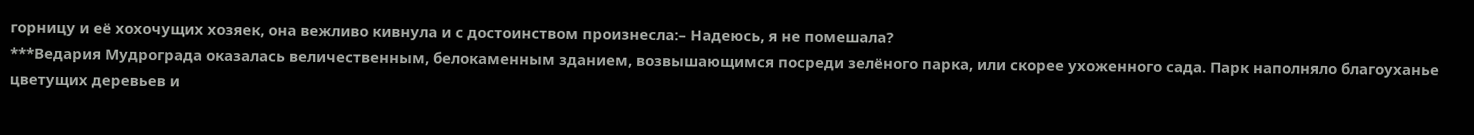горницу и её хохочущих хозяек, она вежливо кивнула и с достоинством произнесла:– Надеюсь, я не помешала?
***Ведария Мудрограда оказалась величественным, белокаменным зданием, возвышающимся посреди зелёного парка, или скорее ухоженного сада. Парк наполняло благоуханье цветущих деревьев и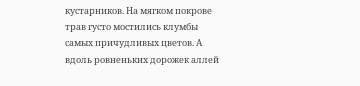кустарников. На мягком покрове трав густо мостились клумбы самых причудливых цветов. А вдоль ровненьких дорожек аллей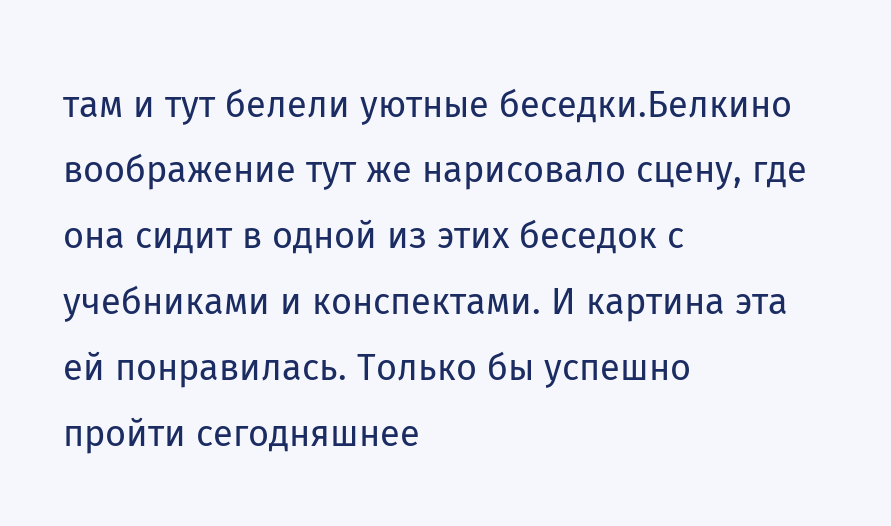там и тут белели уютные беседки.Белкино воображение тут же нарисовало сцену, где она сидит в одной из этих беседок с учебниками и конспектами. И картина эта ей понравилась. Только бы успешно пройти сегодняшнее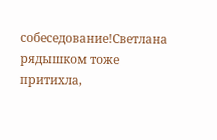собеседование!Светлана рядышком тоже притихла,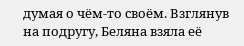думая о чём-то своём. Взглянув на подругу, Беляна взяла её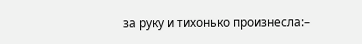за руку и тихонько произнесла:–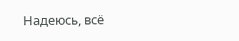Надеюсь, всё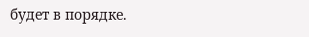будет в порядке.